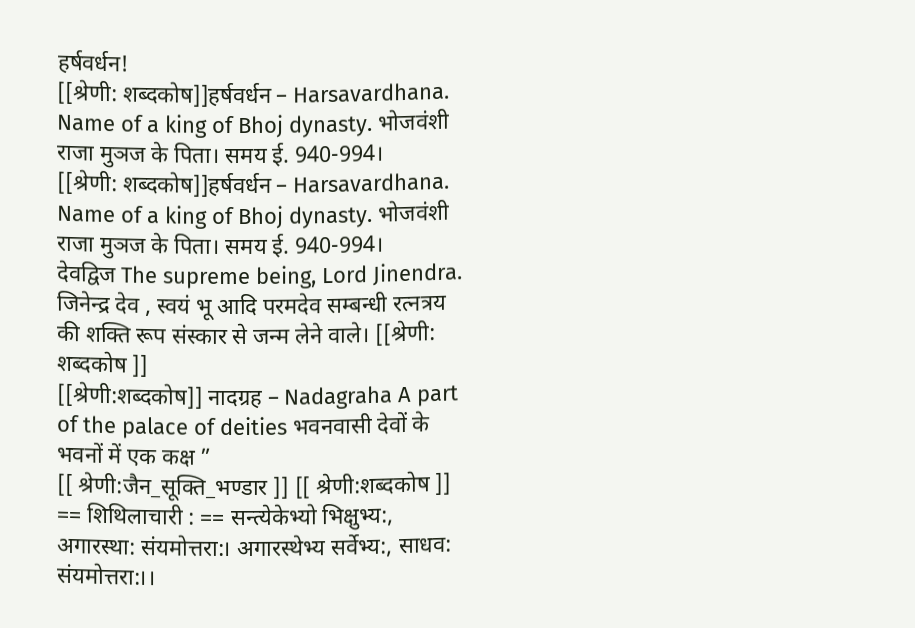हर्षवर्धन!
[[श्रेणी: शब्दकोष]]हर्षवर्धन – Harsavardhana. Name of a king of Bhoj dynasty. भोजवंशी राजा मुञज के पिता। समय ई. 940-994।
[[श्रेणी: शब्दकोष]]हर्षवर्धन – Harsavardhana. Name of a king of Bhoj dynasty. भोजवंशी राजा मुञज के पिता। समय ई. 940-994।
देवद्विज The supreme being, Lord Jinendra. जिनेन्द्र देव , स्वयं भू आदि परमदेव सम्बन्धी रत्नत्रय की शक्ति रूप संस्कार से जन्म लेने वाले। [[श्रेणी: शब्दकोष ]]
[[श्रेणी:शब्दकोष]] नादग्रह – Nadagraha A part of the palace of deities भवनवासी देवों के भवनों में एक कक्ष ”
[[ श्रेणी:जैन_सूक्ति_भण्डार ]] [[ श्रेणी:शब्दकोष ]] == शिथिलाचारी : == सन्त्येकेभ्यो भिक्षुभ्य:, अगारस्था: संयमोत्तरा:। अगारस्थेभ्य सर्वेभ्य:, साधव: संयमोत्तरा:।।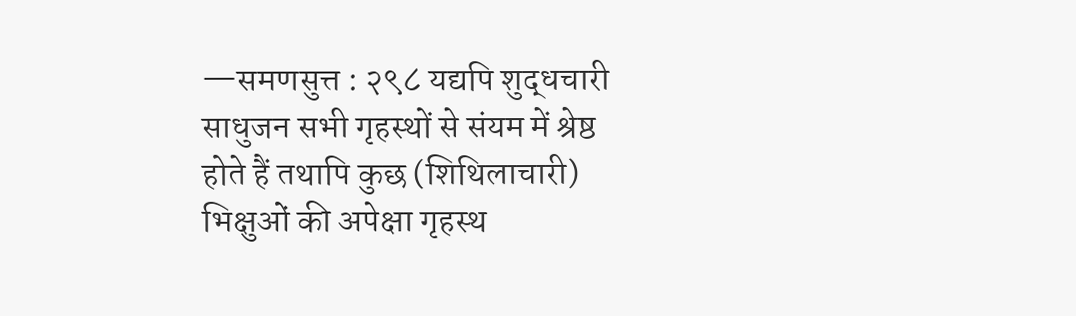—समणसुत्त : २९८ यद्यपि शुद्धचारी साधुजन सभी गृहस्थों से संयम में श्रेष्ठ होते हैं तथापि कुछ (शिथिलाचारी) भिक्षुओं की अपेक्षा गृहस्थ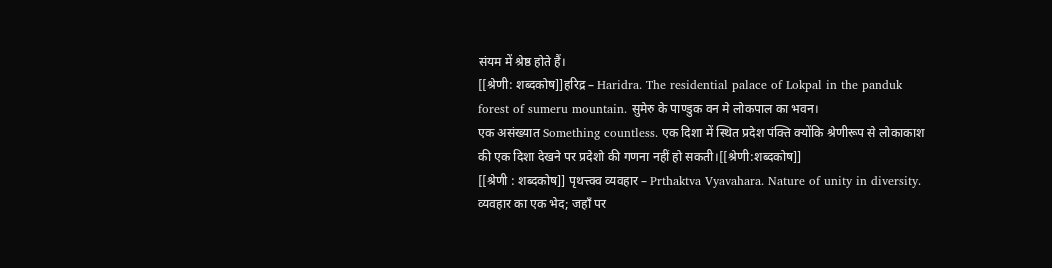संयम में श्रेष्ठ होते हैं।
[[श्रेणी: शब्दकोष]]हरिद्र – Haridra. The residential palace of Lokpal in the panduk forest of sumeru mountain. सुमेरु के पाण्डुक वन मे लोकपाल का भवन।
एक असंख्यात Something countless. एक दिशा में स्थित प्रदेश पंक्ति क्योंकि श्रेणीरूप से लोकाकाश की एक दिशा देखने पर प्रदेशो की गणना नहीं हो सकती।[[श्रेणी:शब्दकोष]]
[[श्रेणी : शब्दकोष]] पृथत्त्क्व व्यवहार – Prthaktva Vyavahara. Nature of unity in diversity. व्यवहार का एक भेद; जहाँ पर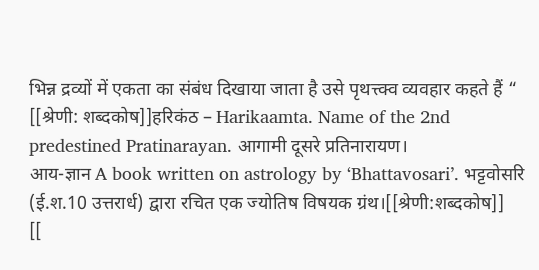भिन्न द्रव्यों में एकता का संबंध दिखाया जाता है उसे पृथत्त्क्व व्यवहार कहते हैं “
[[श्रेणी: शब्दकोष]]हरिकंठ – Harikaamta. Name of the 2nd predestined Pratinarayan. आगामी दूसरे प्रतिनारायण।
आय-ज्ञान A book written on astrology by ‘Bhattavosari’. भट्टवोसरि (ई.श.10 उत्तरार्ध) द्वारा रचित एक ज्योतिष विषयक ग्रंथ।[[श्रेणी:शब्दकोष]]
[[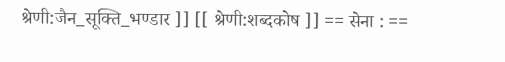श्रेणी:जैन_सूक्ति_भण्डार ]] [[ श्रेणी:शब्दकोष ]] == सेना : ==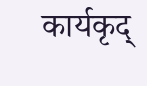कार्यकृद्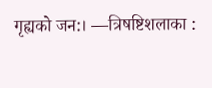गृह्यको जन:। —त्रिषष्टिशलाका :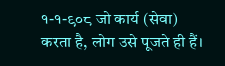१-१-९०८ जो कार्य (सेवा) करता है, लोग उसे पूजते ही हैं।